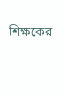শিক্ষকের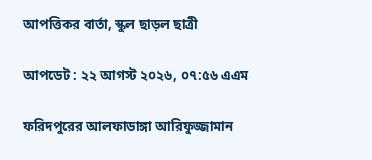আপত্তিকর বার্তা, স্কুল ছাড়ল ছাত্রী

আপডেট : ২২ আগস্ট ২০২৬, ০৭:৫৬ এএম

ফরিদপুরের আলফাডাঙ্গা আরিফুজ্জামান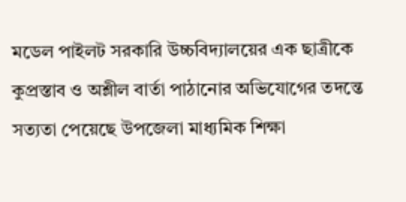মডেল পাইলট সরকারি উচ্চবিদ্যালয়ের এক ছাত্রীকে কুপ্রস্তাব ও অশ্লীল বার্তা পাঠানোর অভিযোগের তদন্তে সত্যতা পেয়েছে উপজেলা মাধ্যমিক শিক্ষা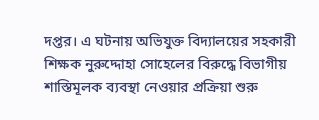দপ্তর। এ ঘটনায় অভিযুক্ত বিদ্যালয়ের সহকারী শিক্ষক নুরুদ্দোহা সোহেলের বিরুদ্ধে বিভাগীয় শাস্তিমূলক ব্যবস্থা নেওয়ার প্রক্রিয়া শুরু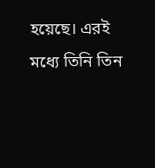হয়েছে। এরই মধ্যে তিনি তিন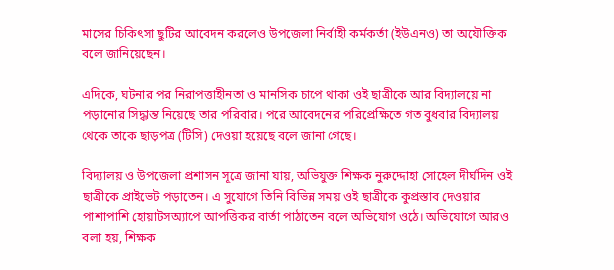মাসের চিকিৎসা ছুটির আবেদন করলেও উপজেলা নির্বাহী কর্মকর্তা (ইউএনও) তা অযৌক্তিক বলে জানিয়েছেন।

এদিকে, ঘটনার পর নিরাপত্তাহীনতা ও মানসিক চাপে থাকা ওই ছাত্রীকে আর বিদ্যালয়ে না পড়ানোর সিদ্ধান্ত নিয়েছে তার পরিবার। পরে আবেদনের পরিপ্রেক্ষিতে গত বুধবার বিদ্যালয় থেকে তাকে ছাড়পত্র (টিসি) দেওয়া হয়েছে বলে জানা গেছে।

বিদ্যালয় ও উপজেলা প্রশাসন সূত্রে জানা যায়, অভিযুক্ত শিক্ষক নুরুদ্দোহা সোহেল দীর্ঘদিন ওই ছাত্রীকে প্রাইভেট পড়াতেন। এ সুযোগে তিনি বিভিন্ন সময় ওই ছাত্রীকে কুপ্রস্তাব দেওয়ার পাশাপাশি হোয়াটসঅ্যাপে আপত্তিকর বার্তা পাঠাতেন বলে অভিযোগ ওঠে। অভিযোগে আরও বলা হয়, শিক্ষক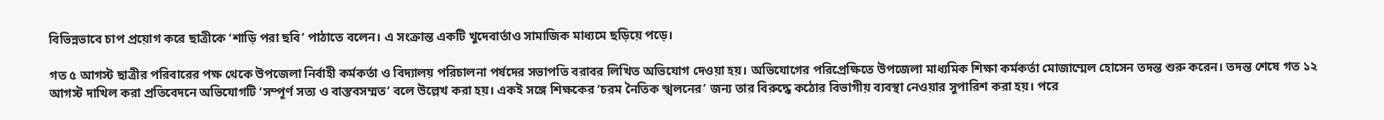বিভিন্নভাবে চাপ প্রয়োগ করে ছাত্রীকে ‘শাড়ি পরা ছবি’ পাঠাতে বলেন। এ সংক্রান্ত একটি খুদেবার্তাও সামাজিক মাধ্যমে ছড়িয়ে পড়ে।

গত ৫ আগস্ট ছাত্রীর পরিবারের পক্ষ থেকে উপজেলা নির্বাহী কর্মকর্তা ও বিদ্যালয় পরিচালনা পর্ষদের সভাপতি বরাবর লিখিত অভিযোগ দেওয়া হয়। অভিযোগের পরিপ্রেক্ষিতে উপজেলা মাধ্যমিক শিক্ষা কর্মকর্তা মোজাম্মেল হোসেন তদন্ত শুরু করেন। তদন্ত শেষে গত ১২ আগস্ট দাখিল করা প্রতিবেদনে অভিযোগটি ‘সম্পূর্ণ সত্য ও বাস্তবসম্মত’ বলে উল্লেখ করা হয়। একই সঙ্গে শিক্ষকের ‘চরম নৈতিক স্খলনের’ জন্য তার বিরুদ্ধে কঠোর বিভাগীয় ব্যবস্থা নেওয়ার সুপারিশ করা হয়। পরে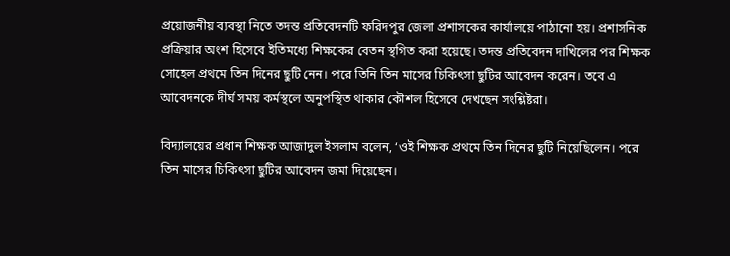প্রয়োজনীয় ব্যবস্থা নিতে তদন্ত প্রতিবেদনটি ফরিদপুর জেলা প্রশাসকের কার্যালয়ে পাঠানো হয়। প্রশাসনিক প্রক্রিয়ার অংশ হিসেবে ইতিমধ্যে শিক্ষকের বেতন স্থগিত করা হয়েছে। তদন্ত প্রতিবেদন দাখিলের পর শিক্ষক সোহেল প্রথমে তিন দিনের ছুটি নেন। পরে তিনি তিন মাসের চিকিৎসা ছুটির আবেদন করেন। তবে এ আবেদনকে দীর্ঘ সময় কর্মস্থলে অনুপস্থিত থাকার কৌশল হিসেবে দেখছেন সংশ্লিষ্টরা।

বিদ্যালয়ের প্রধান শিক্ষক আজাদুল ইসলাম বলেন, ‘ওই শিক্ষক প্রথমে তিন দিনের ছুটি নিয়েছিলেন। পরে তিন মাসের চিকিৎসা ছুটির আবেদন জমা দিয়েছেন।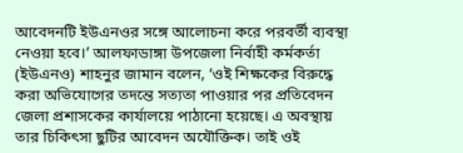আবেদনটি ইউএনওর সঙ্গে আলোচনা করে পরবর্তী ব্যবস্থা নেওয়া হবে।’ আলফাডাঙ্গা উপজেলা নির্বাহী কর্মকর্তা (ইউএনও) শাহনুর জামান বলেন, ‘ওই শিক্ষকের বিরুদ্ধে করা অভিযোগের তদন্তে সত্যতা পাওয়ার পর প্রতিবেদন জেলা প্রশাসকের কার্যালয়ে পাঠানো হয়েছে। এ অবস্থায় তার চিকিৎসা ছুটির আবেদন অযৌক্তিক। তাই ওই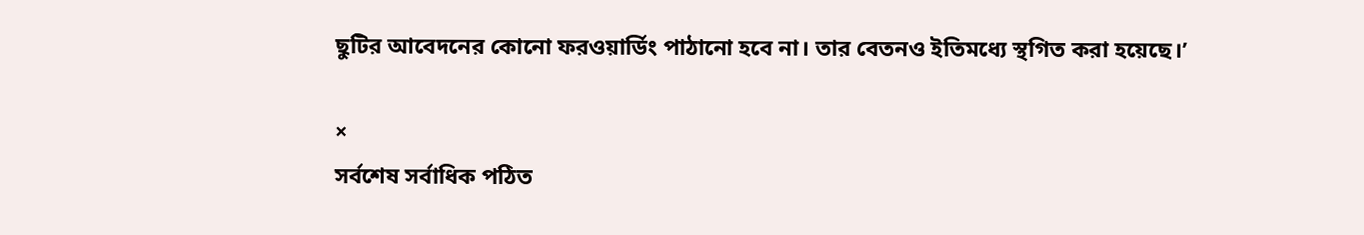ছুটির আবেদনের কোনো ফরওয়ার্ডিং পাঠানো হবে না। তার বেতনও ইতিমধ্যে স্থগিত করা হয়েছে।’

×
সর্বশেষ সর্বাধিক পঠিত